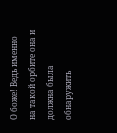О боже! Ведь именно на такой орбите она и должна была обнаружить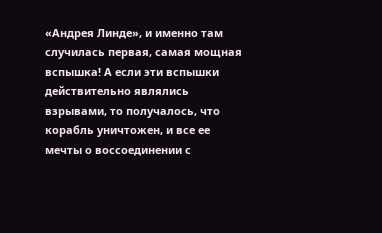«Андрея Линде», и именно там случилась первая, самая мощная вспышка! А если эти вспышки действительно являлись взрывами, то получалось, что корабль уничтожен, и все ее мечты о воссоединении с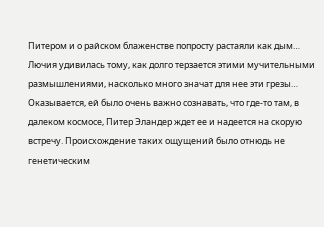Питером и о райском блаженстве попросту растаяли как дым…
Лючия удивилась тому, как долго терзается этими мучительными размышлениями, насколько много значат для нее эти грезы… Оказывается, ей было очень важно сознавать, что где-то там, в далеком космосе, Питер Эландер ждет ее и надеется на скорую встречу. Происхождение таких ощущений было отнюдь не генетическим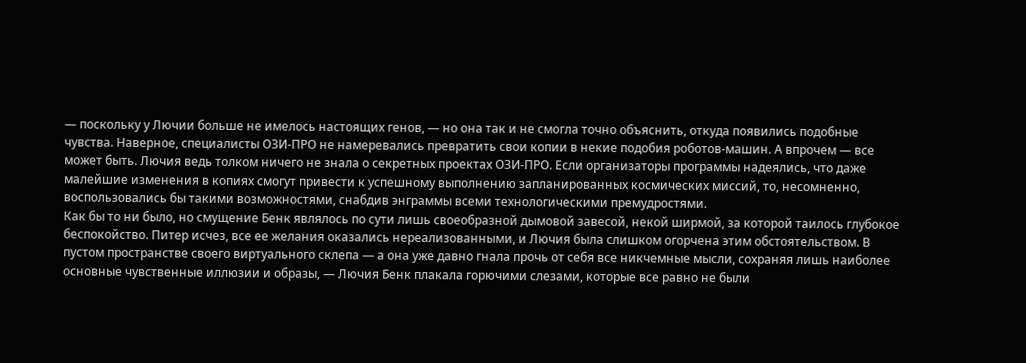— поскольку у Лючии больше не имелось настоящих генов, — но она так и не смогла точно объяснить, откуда появились подобные чувства. Наверное, специалисты ОЗИ-ПРО не намеревались превратить свои копии в некие подобия роботов-машин. А впрочем — все может быть. Лючия ведь толком ничего не знала о секретных проектах ОЗИ-ПРО. Если организаторы программы надеялись, что даже малейшие изменения в копиях смогут привести к успешному выполнению запланированных космических миссий, то, несомненно, воспользовались бы такими возможностями, снабдив энграммы всеми технологическими премудростями.
Как бы то ни было, но смущение Бенк являлось по сути лишь своеобразной дымовой завесой, некой ширмой, за которой таилось глубокое беспокойство. Питер исчез, все ее желания оказались нереализованными, и Лючия была слишком огорчена этим обстоятельством. В пустом пространстве своего виртуального склепа — а она уже давно гнала прочь от себя все никчемные мысли, сохраняя лишь наиболее основные чувственные иллюзии и образы, — Лючия Бенк плакала горючими слезами, которые все равно не были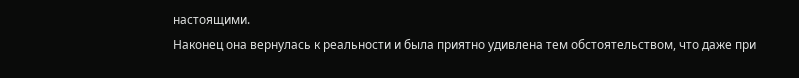настоящими.
Наконец она вернулась к реальности и была приятно удивлена тем обстоятельством, что даже при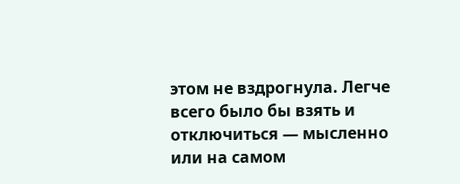этом не вздрогнула. Легче всего было бы взять и отключиться — мысленно или на самом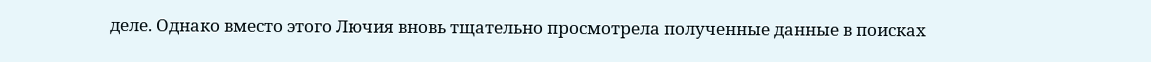деле. Однако вместо этого Лючия вновь тщательно просмотрела полученные данные в поисках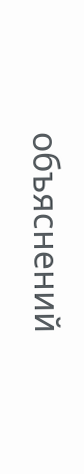объяснений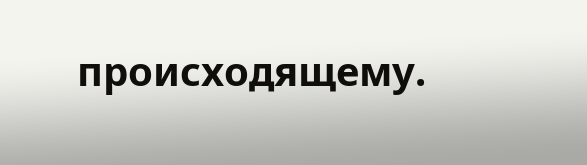происходящему.